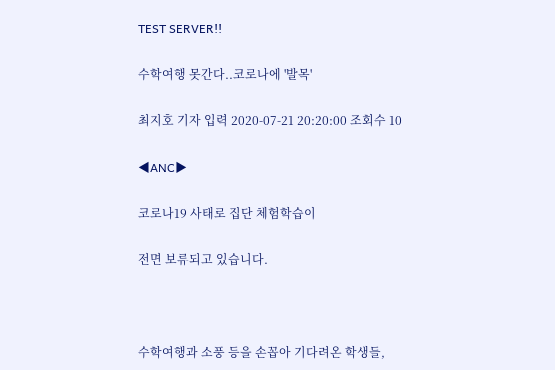TEST SERVER!!

수학여행 못간다..코로나에 '발목'

최지호 기자 입력 2020-07-21 20:20:00 조회수 10

◀ANC▶

코로나19 사태로 집단 체험학습이

전면 보류되고 있습니다.



수학여행과 소풍 등을 손꼽아 기다려온 학생들,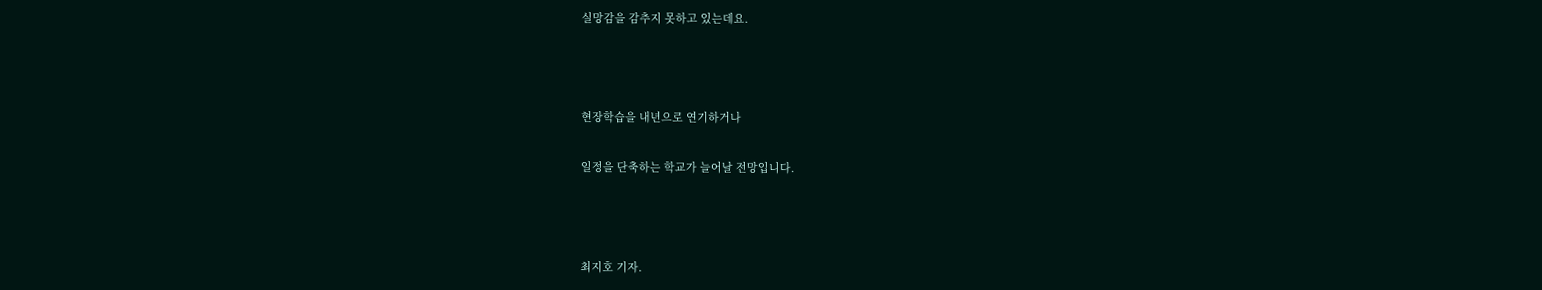실망감을 감추지 못하고 있는데요.



현장학습을 내년으로 연기하거나

일정을 단축하는 학교가 늘어날 전망입니다.



최지호 기자.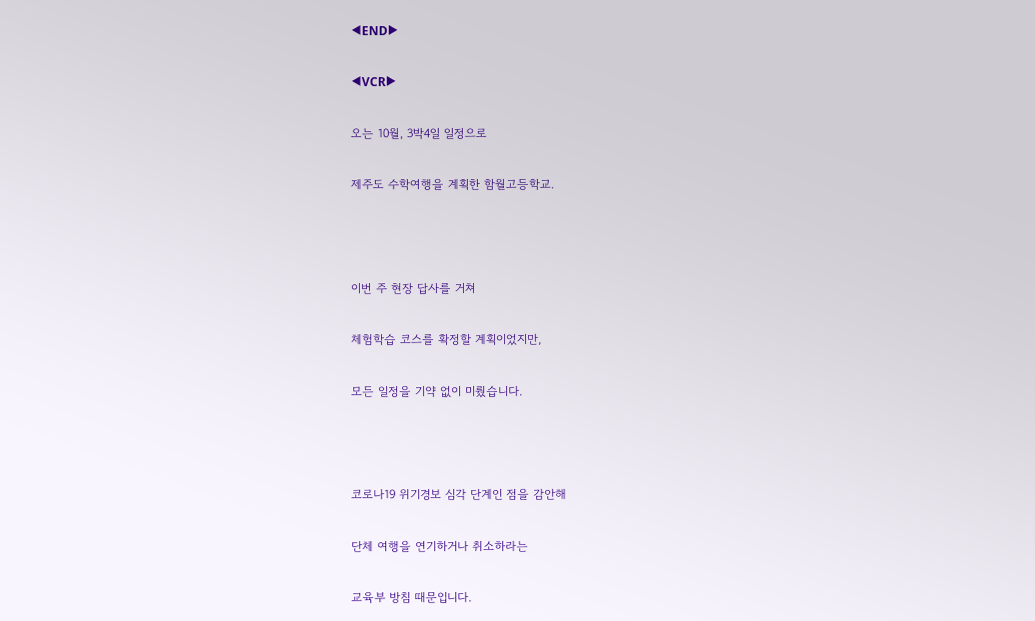◀END▶

◀VCR▶

오는 10월, 3박4일 일정으로

제주도 수학여행을 계획한 함월고등학교.



이번 주 현장 답사를 거쳐

체험학습 코스를 확정할 계획이었지만,

모든 일정을 기약 없이 미뤘습니다.



코로나19 위기경보 심각 단계인 점을 감안해

단체 여행을 연기하거나 취소하라는

교육부 방침 때문입니다.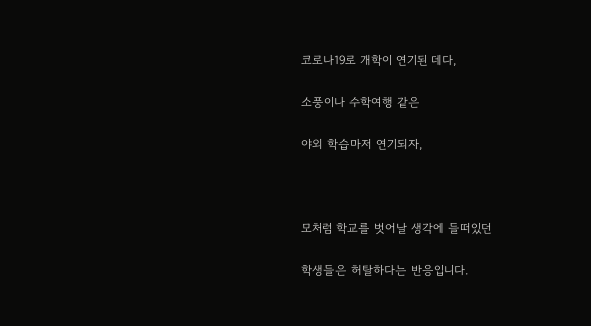코로나19로 개학이 연기된 데다,

소풍이나 수학여행 같은

야외 학습마저 연기되자,



모처럼 학교를 벗어날 생각에 들떠있던

학생들은 허탈하다는 반응입니다.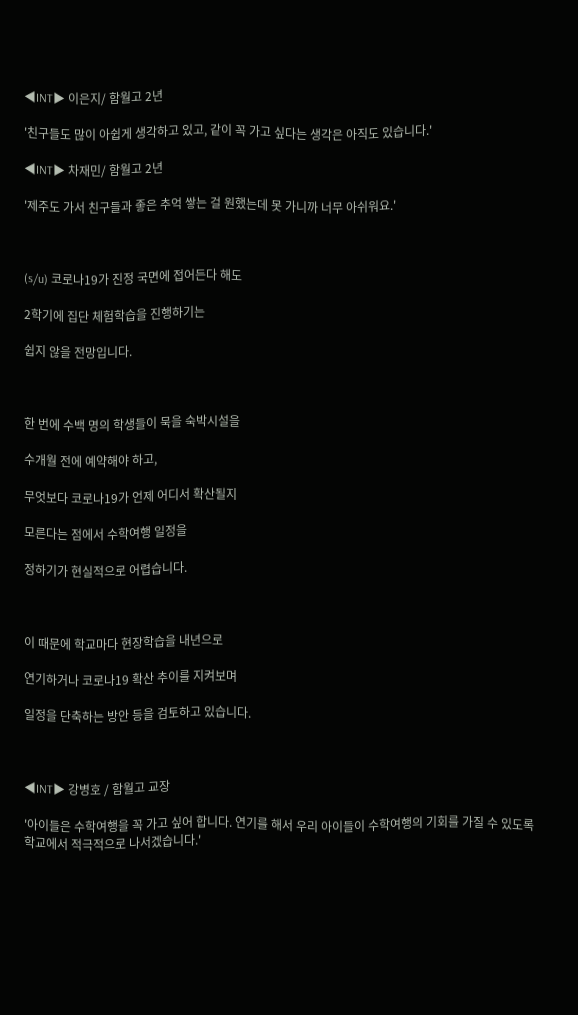◀INT▶ 이은지/ 함월고 2년

'친구들도 많이 아쉽게 생각하고 있고, 같이 꼭 가고 싶다는 생각은 아직도 있습니다.'

◀INT▶ 차재민/ 함월고 2년

'제주도 가서 친구들과 좋은 추억 쌓는 걸 원했는데 못 가니까 너무 아쉬워요.'



(s/u) 코로나19가 진정 국면에 접어든다 해도

2학기에 집단 체험학습을 진행하기는

쉽지 않을 전망입니다.



한 번에 수백 명의 학생들이 묵을 숙박시설을

수개월 전에 예약해야 하고,

무엇보다 코로나19가 언제 어디서 확산될지

모른다는 점에서 수학여행 일정을

정하기가 현실적으로 어렵습니다.



이 때문에 학교마다 현장학습을 내년으로

연기하거나 코로나19 확산 추이를 지켜보며

일정을 단축하는 방안 등을 검토하고 있습니다.



◀INT▶ 강병호 / 함월고 교장

'아이들은 수학여행을 꼭 가고 싶어 합니다. 연기를 해서 우리 아이들이 수학여행의 기회를 가질 수 있도록 학교에서 적극적으로 나서겠습니다.'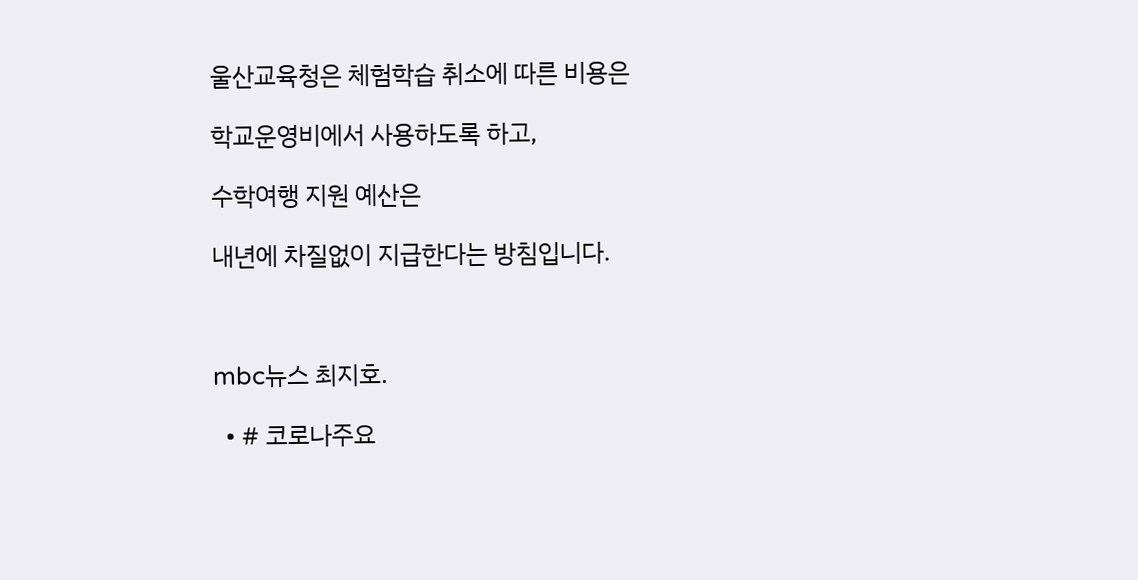울산교육청은 체험학습 취소에 따른 비용은

학교운영비에서 사용하도록 하고,

수학여행 지원 예산은

내년에 차질없이 지급한다는 방침입니다.



mbc뉴스 최지호.

  • # 코로나주요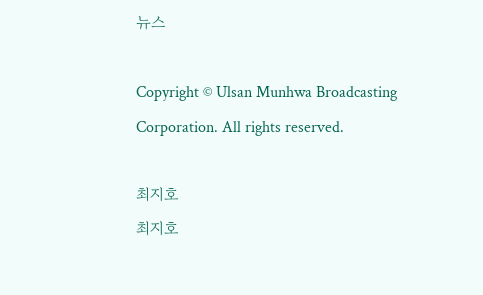뉴스

Copyright © Ulsan Munhwa Broadcasting Corporation. All rights reserved.

최지호
최지호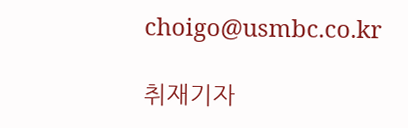choigo@usmbc.co.kr

취재기자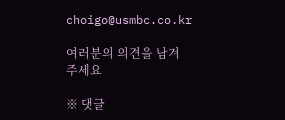choigo@usmbc.co.kr

여러분의 의견을 남겨주세요

※ 댓글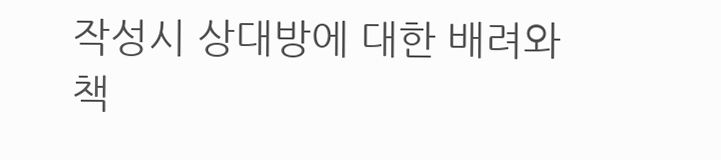작성시 상대방에 대한 배려와 책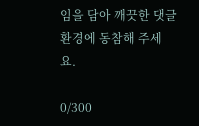임을 담아 깨끗한 댓글 환경에 동참해 주세요.

0/300